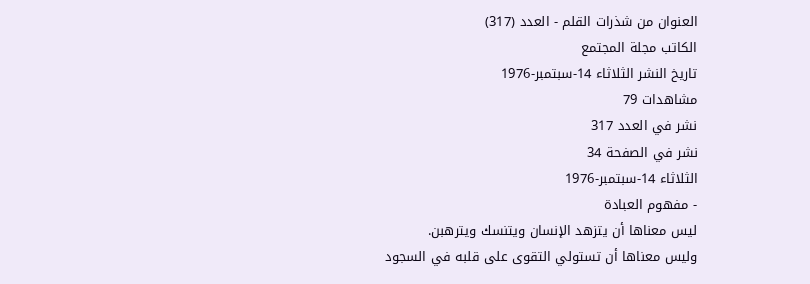العنوان من شذرات القلم - العدد (317)
الكاتب مجلة المجتمع
تاريخ النشر الثلاثاء 14-سبتمبر-1976
مشاهدات 79
نشر في العدد 317
نشر في الصفحة 34
الثلاثاء 14-سبتمبر-1976
- مفهوم العبادة
ليس معناها أن يتزهد الإنسان ويتنسك ويترهبن.
وليس معناها أن تستولي التقوى على قلبه في السجود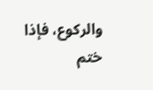والركوع، فإذا ختم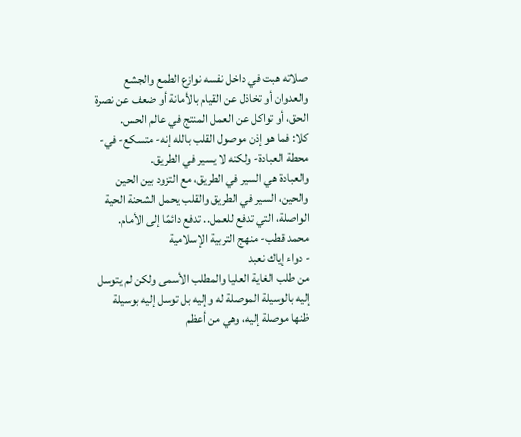صلاته هبت في داخل نفسه نوازع الطمع والجشع والعدوان أو تخاذل عن القيام بالأمانة أو ضعف عن نصرة الحق، أو تواكل عن العمل المنتج في عالم الحس.
كلا: فما هو إذن موصول القلب بالله إنه- متسكع- في- محطة العبادة- ولكنه لا يسير في الطريق.
والعبادة هي السير في الطريق، مع التزود بين الحين والحين، السير في الطريق والقلب يحمل الشحنة الحية الواصلة، التي تدفع للعمل.. تدفع دائمًا إلى الأمام.
محمد قطب- منهج التربية الإسلامية
- دواء إياك نعبد
من طلب الغاية العليا والمطلب الأسمى ولكن لم يتوسل إليه بالوسيلة الموصلة له وإليه بل توسل إليه بوسيلة ظنها موصلة إليه، وهي من أعظم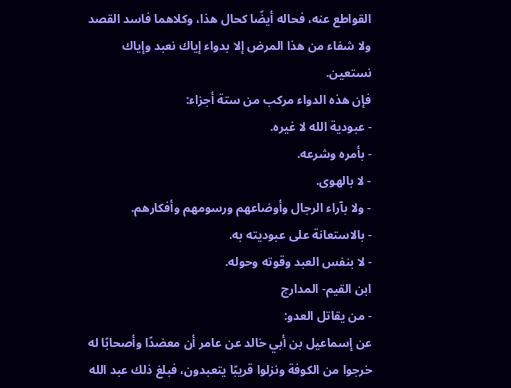القواطع عنه، فحاله أيضًا كحال هذا، وكلاهما فاسد القصد ولا شفاء من هذا المرض إلا بدواء إياك نعبد وإياك نستعين.
فإن هذه الدواء مركب من ستة أجزاء:
- عبودية الله لا غيره.
- بأمره وشرعه.
- لا بالهوى.
- ولا بآراء الرجال وأوضاعهم ورسومهم وأفكارهم.
- بالاستعانة على عبوديته به.
- لا بنفس العبد وقوته وحوله.
ابن القيم- المدارج
- من يقاتل العدو:
عن إسماعيل بن أبي خالد عن عامر أن معضدًا وأصحابًا له خرجوا من الكوفة ونزلوا قريبًا يتعبدون، فبلغ ذلك عبد الله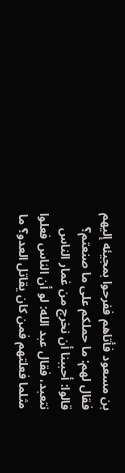بن مسعود فأتاهم ففرحوا بمجيئه إليهم فقال لهم: ما حملكم على ما صنعتم؟ قالوا: أحببنا أن نخرج من غمار الناس نتعبد، فقال عبد الله: لو أن الناس فعلوا مثلما فعلتهم فمن كان يقاتل العدو؟ ما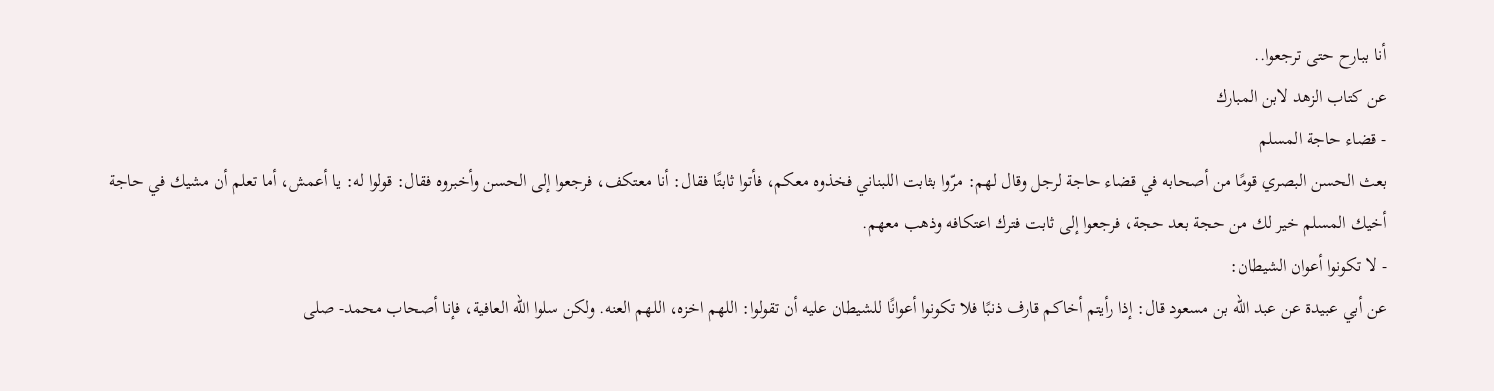أنا ببارح حتى ترجعوا..
عن كتاب الزهد لابن المبارك
- قضاء حاجة المسلم
بعث الحسن البصري قومًا من أصحابه في قضاء حاجة لرجل وقال لهم: مرّوا بثابت اللبناني فخذوه معكم، فأتوا ثابتًا فقال: أنا معتكف، فرجعوا إلى الحسن وأخبروه فقال: قولوا له: يا أعمش، أما تعلم أن مشيك في حاجة أخيك المسلم خير لك من حجة بعد حجة، فرجعوا إلى ثابت فترك اعتكافه وذهب معهم.
- لا تكونوا أعوان الشيطان:
عن أبي عبيدة عن عبد الله بن مسعود قال: إذا رأيتم أخاكم قارف ذنبًا فلا تكونوا أعوانًا للشيطان عليه أن تقولوا: اللهم اخزه، اللهم العنه. ولكن سلوا الله العافية، فإنا أصحاب محمد- صلى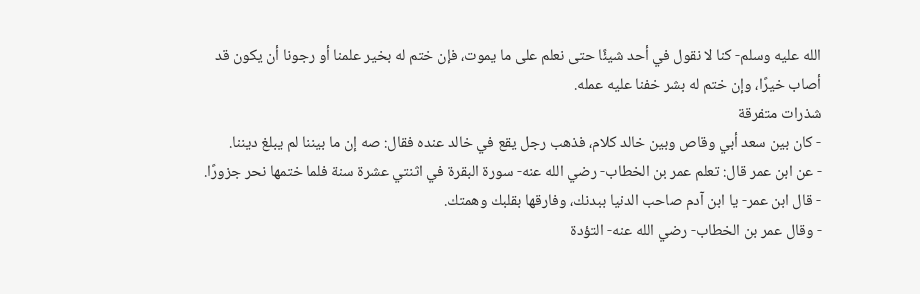الله عليه وسلم- كنا لا نقول في أحد شيئًا حتى نعلم على ما يموت، فإن ختم له بخير علمنا أو رجونا أن يكون قد أصاب خيرًا، وإن ختم له بشر خفنا عليه عمله.
شذرات متفرقة
- كان بين سعد أبي وقاص وبين خالد كلام، فذهب رجل يقع في خالد عنده فقال: صه إن ما بيننا لم يبلغ ديننا.
- عن ابن عمر قال: تعلم عمر بن الخطاب- رضي الله عنه- سورة البقرة في اثنتي عشرة سنة فلما ختمها نحر جزورًا.
- قال ابن عمر- يا ابن آدم صاحب الدنيا ببدنك، وفارقها بقلبك وهمتك.
- وقال عمر بن الخطاب- رضي الله عنه- التؤدة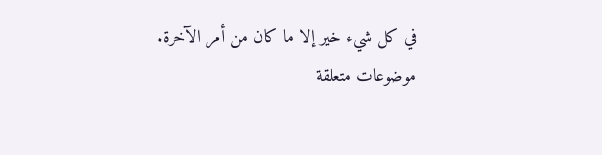في كل شيء خير إلا ما كان من أمر الآخرة.
موضوعات متعلقة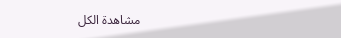مشاهدة الكل